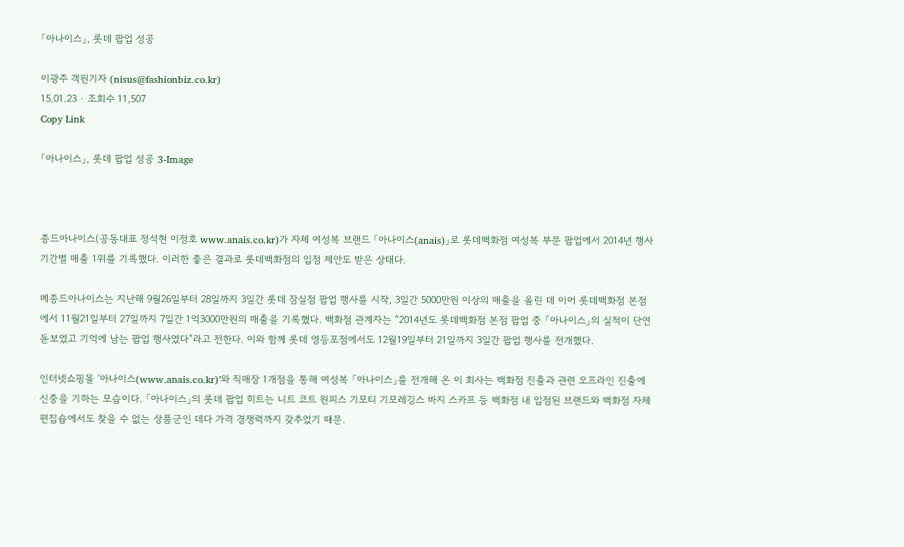「아나이스」, 롯데 팝업 성공

이광주 객원기자 (nisus@fashionbiz.co.kr)
15.01.23 ∙ 조회수 11,507
Copy Link

「아나이스」, 롯데 팝업 성공 3-Image



종드아나이스(공동대표 정석현 이정호 www.anais.co.kr)가 자체 여성복 브랜드 「아나이스(anais)」로 롯데백화점 여성복 부문 팝업에서 2014년 행사기간별 매출 1위를 기록했다. 이러한 좋은 결과로 롯데백화점의 입점 제안도 받은 상태다.

메종드아나이스는 지난해 9월26일부터 28일까지 3일간 롯데 잠실점 팝업 행사를 시작, 3일간 5000만원 이상의 매출을 올린 데 이어 롯데백화점 본점에서 11월21일부터 27일까지 7일간 1억3000만원의 매출을 기록했다. 백화점 관계자는 “2014년도 롯데백화점 본점 팝업 중 「아나이스」의 실적이 단연 돋보였고 기억에 남는 팝업 행사였다”라고 전한다. 이와 함께 롯데 영등포점에서도 12월19일부터 21일까지 3일간 팝업 행사를 전개했다.

인터넷쇼핑몰 ‘아나이스(www.anais.co.kr)’와 직매장 1개점을 통해 여성복 「아나이스」를 전개해 온 이 회사는 백화점 진출과 관련 오프라인 진출에 신중을 기하는 모습이다. 「아나이스」의 롯데 팝업 히트는 니트 코트 원피스 기모티 기모레깅스 바지 스카프 등 백화점 내 입점된 브랜드와 백화점 자체 편집숍에서도 찾을 수 없는 상품군인 데다 가격 경쟁력까지 갖추었기 때문.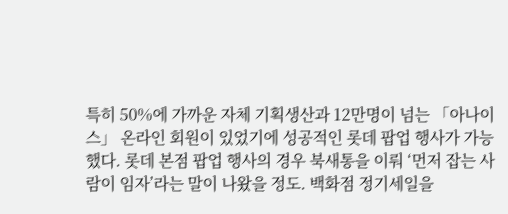특히 50%에 가까운 자체 기획생산과 12만명이 넘는 「아나이스」 온라인 회원이 있었기에 성공적인 롯데 팝업 행사가 가능했다. 롯데 본점 팝업 행사의 경우 북새통을 이뤄 ‘먼저 잡는 사람이 임자’라는 말이 나왔을 정도. 백화점 정기세일을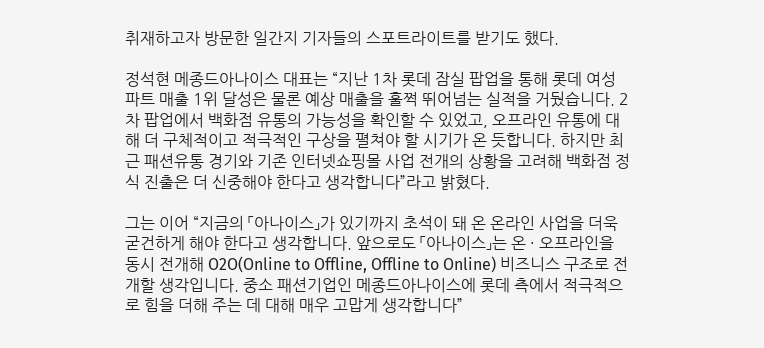취재하고자 방문한 일간지 기자들의 스포트라이트를 받기도 했다.

정석현 메종드아나이스 대표는 “지난 1차 롯데 잠실 팝업을 통해 롯데 여성 파트 매출 1위 달성은 물론 예상 매출을 훌쩍 뛰어넘는 실적을 거뒀습니다. 2차 팝업에서 백화점 유통의 가능성을 확인할 수 있었고, 오프라인 유통에 대해 더 구체적이고 적극적인 구상을 펼쳐야 할 시기가 온 듯합니다. 하지만 최근 패션유통 경기와 기존 인터넷쇼핑몰 사업 전개의 상황을 고려해 백화점 정식 진출은 더 신중해야 한다고 생각합니다”라고 밝혔다.

그는 이어 “지금의 「아나이스」가 있기까지 초석이 돼 온 온라인 사업을 더욱 굳건하게 해야 한다고 생각합니다. 앞으로도 「아나이스」는 온 · 오프라인을 동시 전개해 O2O(Online to Offline, Offline to Online) 비즈니스 구조로 전개할 생각입니다. 중소 패션기업인 메종드아나이스에 롯데 측에서 적극적으로 힘을 더해 주는 데 대해 매우 고맙게 생각합니다”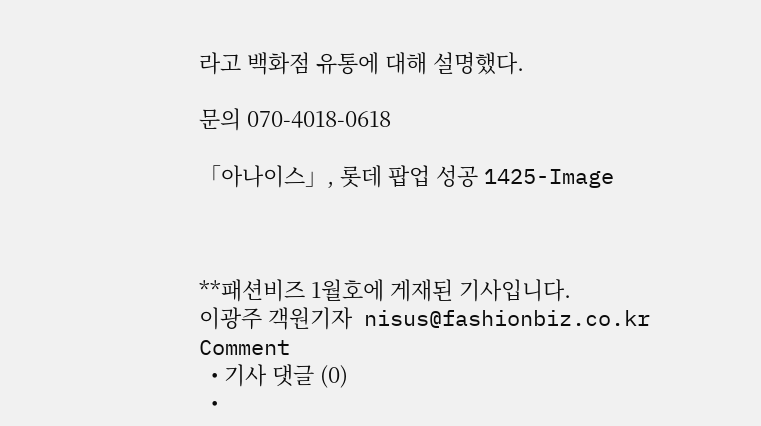라고 백화점 유통에 대해 설명했다.

문의 070-4018-0618

「아나이스」, 롯데 팝업 성공 1425-Image



**패션비즈 1월호에 게재된 기사입니다.
이광주 객원기자  nisus@fashionbiz.co.kr
Comment
  • 기사 댓글 (0)
  •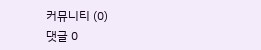커뮤니티 (0)
댓글 0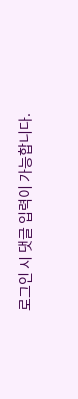로그인 시 댓글 입력이 가능합니다.